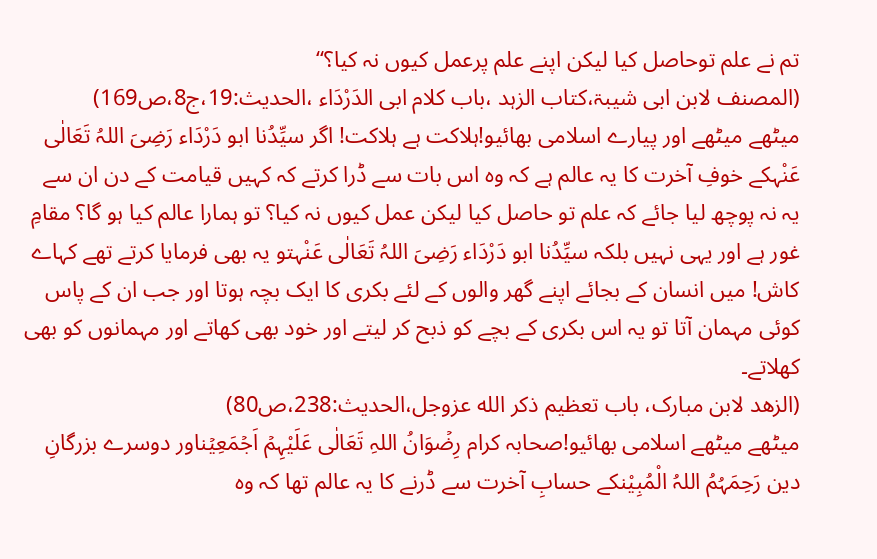تم نے علم توحاصل کیا لیکن اپنے علم پرعمل کیوں نہ کیا؟“
(المصنف لابن ابی شیبۃ،کتاب الزہد ،باب کلام ابی الدَرْدَاء ،الحدیث:19،ج8،ص169)
میٹھے میٹھے اور پیارے اسلامی بھائیو!ہلاکت ہے ہلاکت! اگر سیِّدُنا ابو دَرْدَاء رَضِیَ اللہُ تَعَالٰی عَنْہکے خوفِ آخرت کا یہ عالم ہے کہ وہ اس بات سے ڈرا کرتے کہ کہیں قیامت کے دن ان سے یہ نہ پوچھ لیا جائے کہ علم تو حاصل کیا لیکن عمل کیوں نہ کیا؟ تو ہمارا عالم کیا ہو گا؟ مقامِ غور ہے اور یہی نہیں بلکہ سیِّدُنا ابو دَرْدَاء رَضِیَ اللہُ تَعَالٰی عَنْہتو یہ بھی فرمایا کرتے تھے کہاے کاش! میں انسان کے بجائے اپنے گھر والوں کے لئے بکری کا ایک بچہ ہوتا اور جب ان کے پاس کوئی مہمان آتا تو یہ اس بکری کے بچے کو ذبح کر لیتے اور خود بھی کھاتے اور مہمانوں کو بھی کھلاتے۔
(الزھد لابن مبارک، باب تعظيم ذكر الله عزوجل،الحدیث:238،ص80)
میٹھے میٹھے اسلامی بھائیو!صحابہ کرام رِضۡوَانُ اللہِ تَعَالٰی عَلَیْہِمۡ اَجۡمَعِیۡناور دوسرے بزرگانِ دین رَحِمَہُمُ اللہُ الْمُبِیْنکے حسابِ آخرت سے ڈرنے کا یہ عالم تھا کہ وہ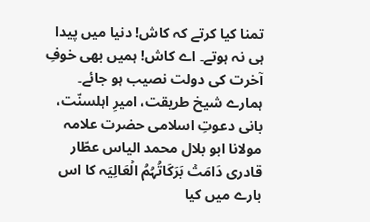تمنا کیا کرتے کہ کاش! دنیا میں پیدا ہی نہ ہوتے۔ اے کاش! ہمیں بھی خوفِ آخرت کی دولت نصیب ہو جائے۔ ہمارے شیخ طریقت، امیرِ اہلسنّت، بانی دعوتِ اسلامی حضرت علامہ مولانا ابو بلال محمد الیاس عطّار قادری دَامَتۡ بَرَکَاتُہُمُ الۡعَالِیَہ کا اس بارے میں کیا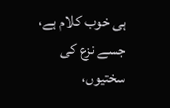ہی خوب کلام ہے، جسے نزع کی سختیوں،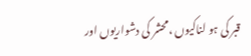قبر کی ہو لناکیوں ،محشر کی دشواریوں اور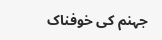جہنم کی خوفناک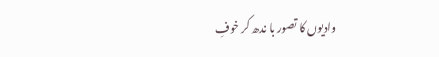وادیوں کا تصور با ندھ کر خوفِ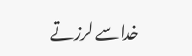خداسے لرزتے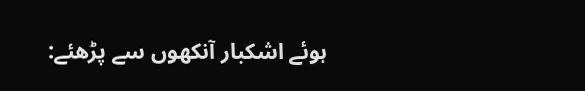ہوئے اشکبار آنکھوں سے پڑھئے: